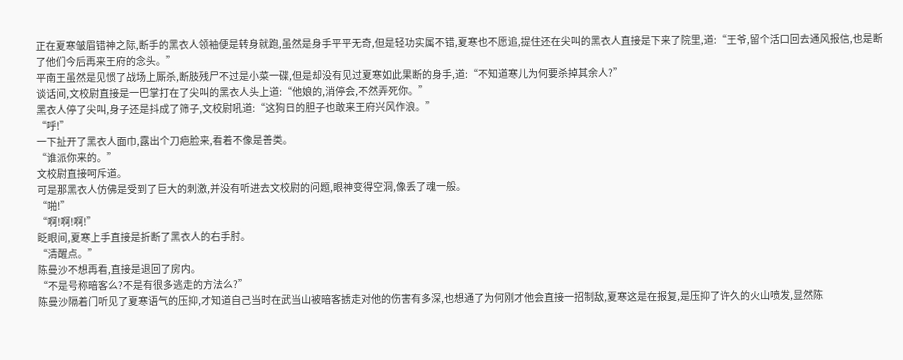正在夏寒皱眉错神之际,断手的黑衣人领袖便是转身就跑,虽然是身手平平无奇,但是轻功实属不错,夏寒也不愿追,提住还在尖叫的黑衣人直接是下来了院里,道:“王爷,留个活口回去通风报信,也是断了他们今后再来王府的念头。”
平南王虽然是见惯了战场上厮杀,断肢残尸不过是小菜一碟,但是却没有见过夏寒如此果断的身手,道:“不知道寒儿为何要杀掉其余人?”
谈话间,文校尉直接是一巴掌打在了尖叫的黑衣人头上道:“他娘的,消停会,不然弄死你。”
黑衣人停了尖叫,身子还是抖成了筛子,文校尉吼道:“这狗日的胆子也敢来王府兴风作浪。”
“呼!”
一下扯开了黑衣人面巾,露出个刀疤脸来,看着不像是善类。
“谁派你来的。”
文校尉直接呵斥道。
可是那黑衣人仿佛是受到了巨大的刺激,并没有听进去文校尉的问题,眼神变得空洞,像丢了魂一般。
“啪!”
“啊!啊!啊!”
眨眼间,夏寒上手直接是折断了黑衣人的右手肘。
“清醒点。”
陈曼沙不想再看,直接是退回了房内。
“不是号称暗客么?不是有很多逃走的方法么?”
陈曼沙隔着门听见了夏寒语气的压抑,才知道自己当时在武当山被暗客掳走对他的伤害有多深,也想通了为何刚才他会直接一招制敌,夏寒这是在报复,是压抑了许久的火山喷发,显然陈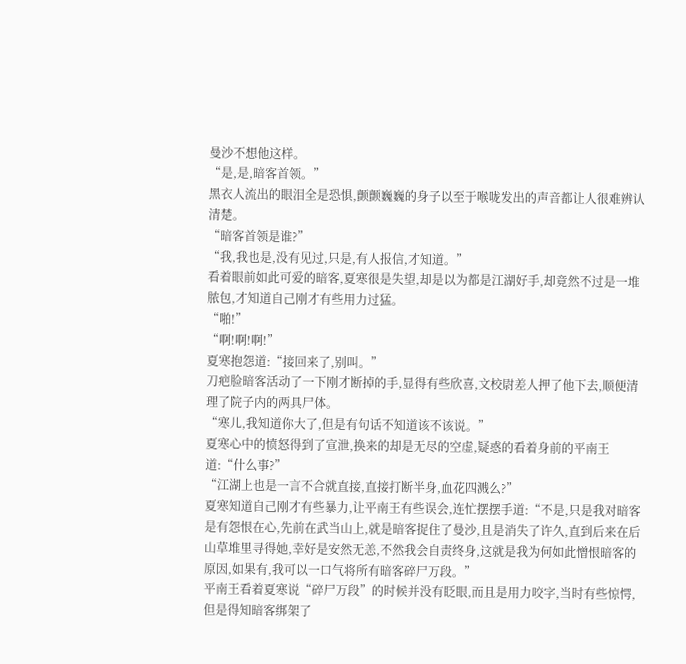曼沙不想他这样。
“是,是,暗客首领。”
黑衣人流出的眼泪全是恐惧,颤颤巍巍的身子以至于喉咙发出的声音都让人很难辨认清楚。
“暗客首领是谁?”
“我,我也是,没有见过,只是,有人报信,才知道。”
看着眼前如此可爱的暗客,夏寒很是失望,却是以为都是江湖好手,却竟然不过是一堆脓包,才知道自己刚才有些用力过猛。
“啪!”
“啊!啊!啊!”
夏寒抱怨道:“接回来了,别叫。”
刀疤脸暗客活动了一下刚才断掉的手,显得有些欣喜,文校尉差人押了他下去,顺便清理了院子内的两具尸体。
“寒儿,我知道你大了,但是有句话不知道该不该说。”
夏寒心中的愤怒得到了宣泄,换来的却是无尽的空虚,疑惑的看着身前的平南王道:“什么事?”
“江湖上也是一言不合就直接,直接打断半身,血花四溅么?”
夏寒知道自己刚才有些暴力,让平南王有些误会,连忙摆摆手道:“不是,只是我对暗客是有怨恨在心,先前在武当山上,就是暗客捉住了曼沙,且是消失了许久,直到后来在后山草堆里寻得她,幸好是安然无恙,不然我会自责终身,这就是我为何如此憎恨暗客的原因,如果有,我可以一口气将所有暗客碎尸万段。”
平南王看着夏寒说“碎尸万段”的时候并没有眨眼,而且是用力咬字,当时有些惊愕,但是得知暗客绑架了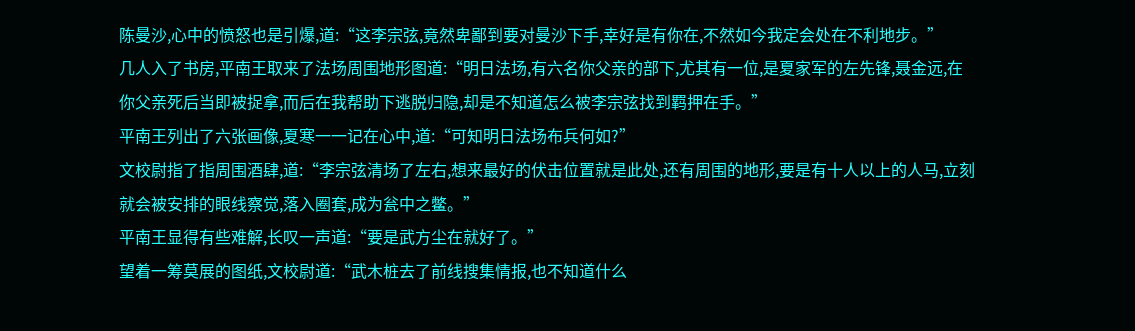陈曼沙,心中的愤怒也是引爆,道:“这李宗弦,竟然卑鄙到要对曼沙下手,幸好是有你在,不然如今我定会处在不利地步。”
几人入了书房,平南王取来了法场周围地形图道:“明日法场,有六名你父亲的部下,尤其有一位,是夏家军的左先锋,聂金远,在你父亲死后当即被捉拿,而后在我帮助下逃脱归隐,却是不知道怎么被李宗弦找到羁押在手。”
平南王列出了六张画像,夏寒一一记在心中,道:“可知明日法场布兵何如?”
文校尉指了指周围酒肆,道:“李宗弦清场了左右,想来最好的伏击位置就是此处,还有周围的地形,要是有十人以上的人马,立刻就会被安排的眼线察觉,落入圈套,成为瓮中之鳖。”
平南王显得有些难解,长叹一声道:“要是武方尘在就好了。”
望着一筹莫展的图纸,文校尉道:“武木桩去了前线搜集情报,也不知道什么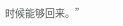时候能够回来。”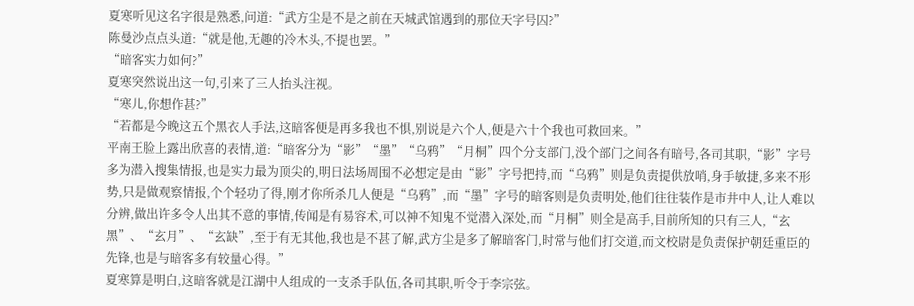夏寒听见这名字很是熟悉,问道:“武方尘是不是之前在天城武馆遇到的那位天字号囚?”
陈曼沙点点头道:“就是他,无趣的冷木头,不提也罢。”
“暗客实力如何?”
夏寒突然说出这一句,引来了三人抬头注视。
“寒儿,你想作甚?”
“若都是今晚这五个黑衣人手法,这暗客便是再多我也不惧,别说是六个人,便是六十个我也可救回来。”
平南王脸上露出欣喜的表情,道:“暗客分为“影”“墨”“乌鸦”“月桐”四个分支部门,没个部门之间各有暗号,各司其职,“影”字号多为潜入搜集情报,也是实力最为顶尖的,明日法场周围不必想定是由“影”字号把持,而“乌鸦”则是负责提供放哨,身手敏捷,多来不形势,只是做观察情报,个个轻功了得,刚才你所杀几人便是“乌鸦”,而“墨”字号的暗客则是负责明处,他们往往装作是市井中人,让人难以分辨,做出许多令人出其不意的事情,传闻是有易容术,可以神不知鬼不觉潜入深处,而“月桐”则全是高手,目前所知的只有三人,“玄黑”、“玄月”、“玄缺”,至于有无其他,我也是不甚了解,武方尘是多了解暗客门,时常与他们打交道,而文校尉是负责保护朝廷重臣的先锋,也是与暗客多有较量心得。”
夏寒算是明白,这暗客就是江湖中人组成的一支杀手队伍,各司其职,听令于李宗弦。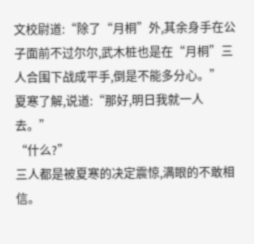文校尉道:“除了“月桐”外,其余身手在公子面前不过尔尔,武木桩也是在“月桐”三人合围下战成平手,倒是不能多分心。”
夏寒了解,说道:“那好,明日我就一人去。”
“什么?”
三人都是被夏寒的决定震惊,满眼的不敢相信。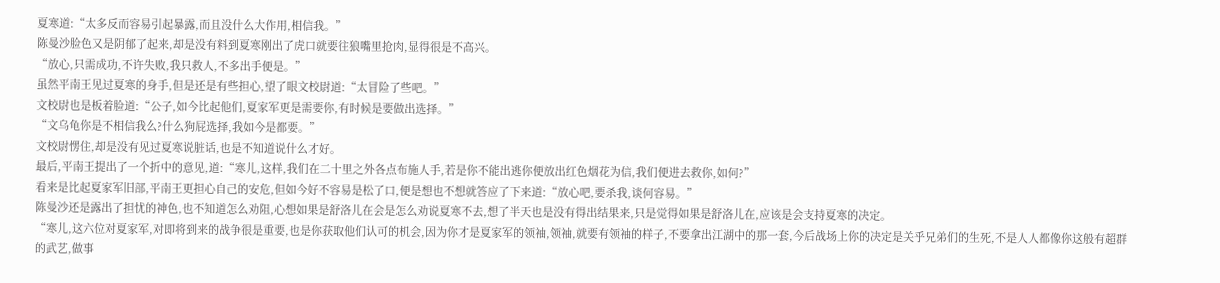夏寒道:“太多反而容易引起暴露,而且没什么大作用,相信我。”
陈曼沙脸色又是阴郁了起来,却是没有料到夏寒刚出了虎口就要往狼嘴里抢肉,显得很是不高兴。
“放心,只需成功,不许失败,我只救人,不多出手便是。”
虽然平南王见过夏寒的身手,但是还是有些担心,望了眼文校尉道:“太冒险了些吧。”
文校尉也是板着脸道:“公子,如今比起他们,夏家军更是需要你,有时候是要做出选择。”
“文乌龟你是不相信我么?什么狗屁选择,我如今是都要。”
文校尉愣住,却是没有见过夏寒说脏话,也是不知道说什么才好。
最后,平南王提出了一个折中的意见,道:“寒儿,这样,我们在二十里之外各点布施人手,若是你不能出逃你便放出红色烟花为信,我们便进去救你,如何?”
看来是比起夏家军旧部,平南王更担心自己的安危,但如今好不容易是松了口,便是想也不想就答应了下来道:“放心吧,要杀我,谈何容易。”
陈曼沙还是露出了担忧的神色,也不知道怎么劝阻,心想如果是舒洛儿在会是怎么劝说夏寒不去,想了半天也是没有得出结果来,只是觉得如果是舒洛儿在,应该是会支持夏寒的决定。
“寒儿,这六位对夏家军,对即将到来的战争很是重要,也是你获取他们认可的机会,因为你才是夏家军的领袖,领袖,就要有领袖的样子,不要拿出江湖中的那一套,今后战场上你的决定是关乎兄弟们的生死,不是人人都像你这般有超群的武艺,做事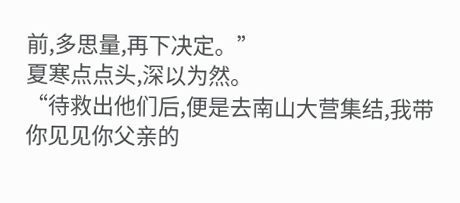前,多思量,再下决定。”
夏寒点点头,深以为然。
“待救出他们后,便是去南山大营集结,我带你见见你父亲的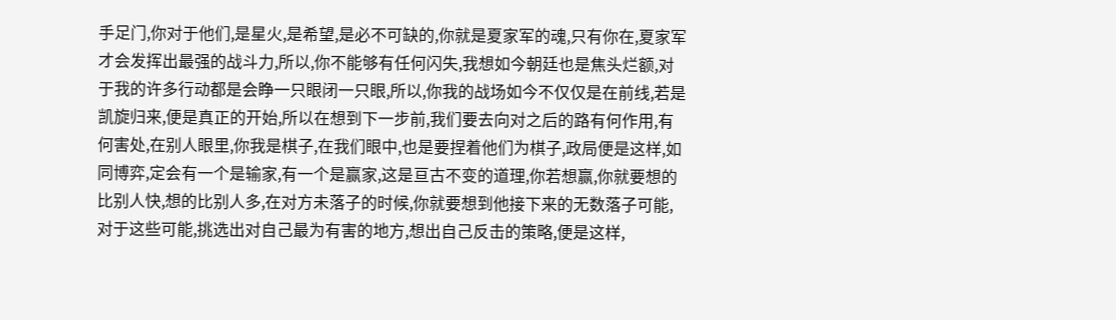手足门,你对于他们,是星火,是希望,是必不可缺的,你就是夏家军的魂,只有你在,夏家军才会发挥出最强的战斗力,所以,你不能够有任何闪失,我想如今朝廷也是焦头烂额,对于我的许多行动都是会睁一只眼闭一只眼,所以,你我的战场如今不仅仅是在前线,若是凯旋归来,便是真正的开始,所以在想到下一步前,我们要去向对之后的路有何作用,有何害处,在别人眼里,你我是棋子,在我们眼中,也是要捏着他们为棋子,政局便是这样,如同博弈,定会有一个是输家,有一个是赢家,这是亘古不变的道理,你若想赢,你就要想的比别人快,想的比别人多,在对方未落子的时候,你就要想到他接下来的无数落子可能,对于这些可能,挑选出对自己最为有害的地方,想出自己反击的策略,便是这样,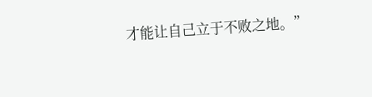才能让自己立于不败之地。”